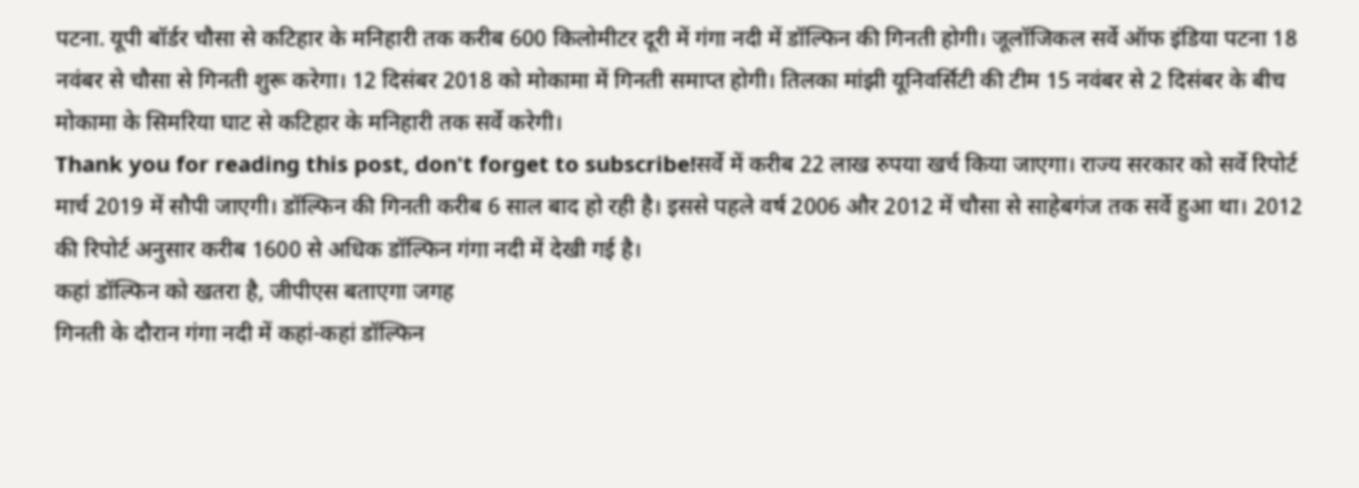पटना. यूपी बॉर्डर चौसा से कटिहार के मनिहारी तक करीब 600 किलोमीटर दूरी में गंगा नदी में डॉल्फिन की गिनती होगी। जूलॉजिकल सर्वे ऑफ इंडिया पटना 18 नवंबर से चौसा से गिनती शुरू करेगा। 12 दिसंबर 2018 को मोकामा में गिनती समाप्त होगी। तिलका मांझी यूनिवर्सिटी की टीम 15 नवंबर से 2 दिसंबर के बीच मोकामा के सिमरिया घाट से कटिहार के मनिहारी तक सर्वे करेगी।
Thank you for reading this post, don't forget to subscribe!सर्वे में करीब 22 लाख रुपया खर्च किया जाएगा। राज्य सरकार को सर्वे रिपोर्ट मार्च 2019 में सौपी जाएगी। डॉल्फिन की गिनती करीब 6 साल बाद हो रही है। इससे पहले वर्ष 2006 और 2012 में चौसा से साहेबगंज तक सर्वे हुआ था। 2012 की रिपोर्ट अनुसार करीब 1600 से अधिक डॉल्फिन गंगा नदी में देखी गई है।
कहां डॉल्फिन को खतरा है, जीपीएस बताएगा जगह
गिनती के दौरान गंगा नदी में कहां-कहां डॉल्फिन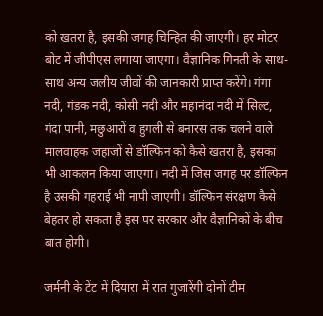को खतरा है, इसकी जगह चिन्हित की जाएगी। हर मोटर बोट में जीपीएस लगाया जाएगा। वैज्ञानिक गिनती के साथ-साथ अन्य जलीय जीवों की जानकारी प्राप्त करेंगे। गंगा नदी, गंडक नदी, कोसी नदी और महानंदा नदी में सिल्ट, गंदा पानी, मछुआरों व हुगली से बनारस तक चलने वाले मालवाहक जहाजों से डॉल्फिन को कैसे खतरा है, इसका भी आकलन किया जाएगा। नदी में जिस जगह पर डॉल्फिन है उसकी गहराई भी नापी जाएगी। डॉल्फिन संरक्षण कैसे बेहतर हो सकता है इस पर सरकार और वैज्ञानिकों के बीच बात होगी।

जर्मनी के टेंट में दियारा में रात गुजारेंगी दोनों टीम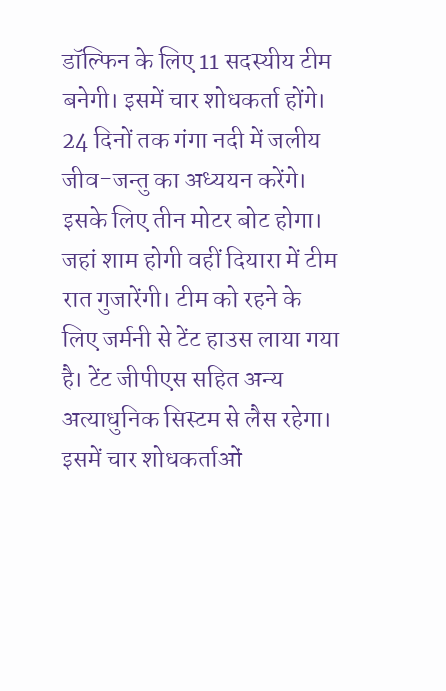डॉल्फिन के लिए 11 सदस्यीय टीम बनेगी। इसमें चार शोधकर्ता होंगे। 24 दिनों तक गंगा नदी में जलीय जीव-जन्तु का अध्ययन करेंगे। इसके लिए तीन मोटर बोट होगा। जहां शाम होगी वहीं दियारा में टीम रात गुजारेंगी। टीम को रहने के लिए जर्मनी से टेंट हाउस लाया गया है। टेंट जीपीएस सहित अन्य अत्याधुनिक सिस्टम से लैस रहेगा। इसमें चार शोधकर्ताओं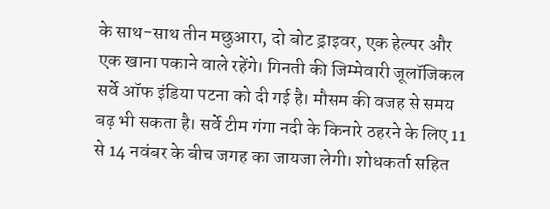के साथ-साथ तीन मछुआरा, दो बोट ड्राइवर, एक हेल्पर और एक खाना पकाने वाले रहेंगे। गिनती की जिम्मेवारी जूलॉजिकल सर्वे ऑफ इंडिया पटना को दी गई है। मौसम की वजह से समय बढ़ भी सकता है। सर्वे टीम गंगा नदी के किनारे ठहरने के लिए 11 से 14 नवंबर के बीच जगह का जायजा लेगी। शोधकर्ता सहित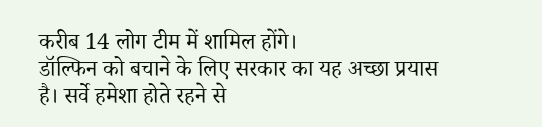करीब 14 लोग टीम में शामिल होंगे।
डॉल्फिन को बचाने के लिए सरकार का यह अच्छा प्रयास है। सर्वे हमेशा होते रहने से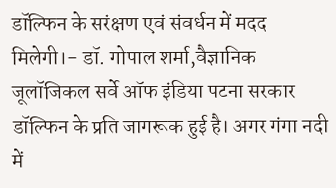डॉल्फिन के सरंक्षण एवं संवर्धन में मदद मिलेगी।- डॉ. गोपाल शर्मा,वैज्ञानिक जूलॉजिकल सर्वे ऑफ इंडिया पटना सरकार डॉल्फिन के प्रति जागरूक हुई है। अगर गंगा नदी में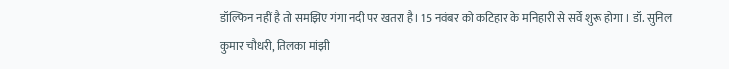डॉल्फिन नहीं है तो समझिए गंगा नदी पर खतरा है। 15 नवंबर को कटिहार के मनिहारी से सर्वे शुरू होगा । डॉ. सुनिल कुमार चौधरी, तिलका मांझी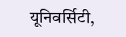यूनिवर्सिटी,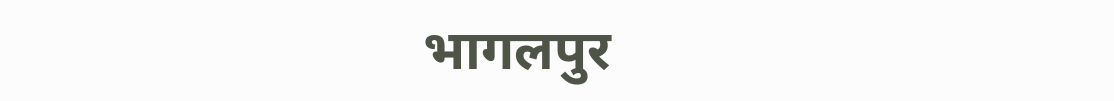भागलपुर